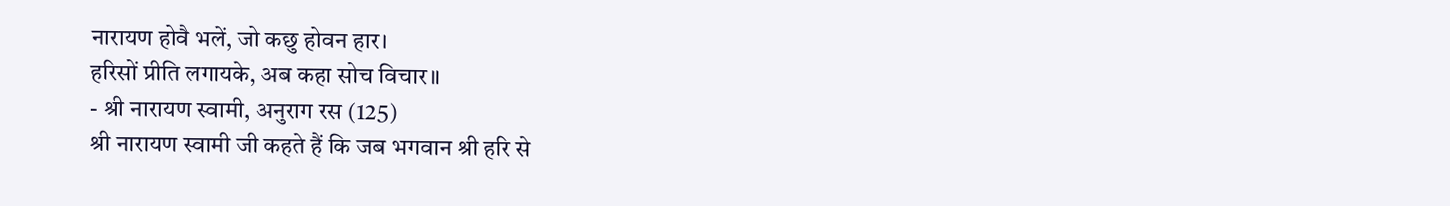नारायण होवै भलें, जो कछु होवन हार।
हरिसों प्रीति लगायके, अब कहा सोच विचार॥
- श्री नारायण स्वामी, अनुराग रस (125)
श्री नारायण स्वामी जी कहते हैं कि जब भगवान श्री हरि से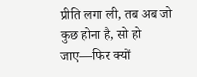प्रीति लगा ली, तब अब जो कुछ होना है, सो हो जाए—फिर क्यों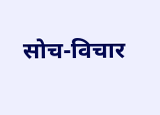सोच-विचार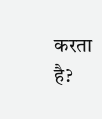करता है?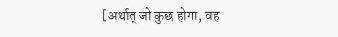[अर्थात् जो कुछ होगा, वह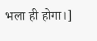भला ही होगा।]